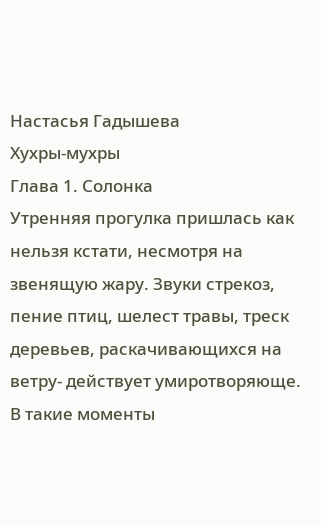Настасья Гадышева
Хухры-мухры
Глава 1. Солонка
Утренняя прогулка пришлась как нельзя кстати, несмотря на звенящую жару. Звуки стрекоз, пение птиц, шелест травы, треск деревьев, раскачивающихся на ветру- действует умиротворяюще. В такие моменты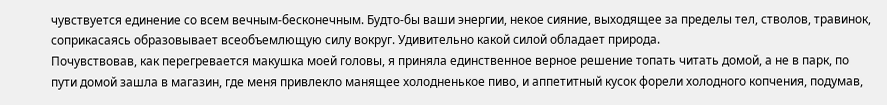чувствуется единение со всем вечным-бесконечным. Будто-бы ваши энергии, некое сияние, выходящее за пределы тел, стволов, травинок, соприкасаясь образовывает всеобъемлющую силу вокруг. Удивительно какой силой обладает природа.
Почувствовав, как перегревается макушка моей головы, я приняла единственное верное решение топать читать домой, а не в парк, по пути домой зашла в магазин, где меня привлекло манящее холодненькое пиво, и аппетитный кусок форели холодного копчения, подумав,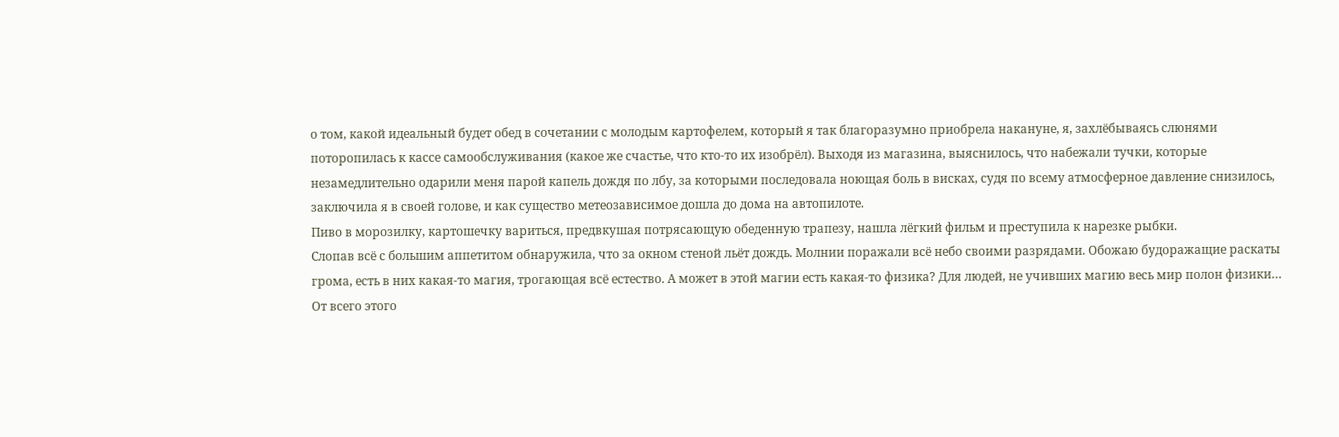о том, какой идеальный будет обед в сочетании с молодым картофелем, который я так благоразумно приобрела накануне, я, захлёбываясь слюнями поторопилась к кассе самообслуживания (какое же счастье, что кто-то их изобрёл). Выходя из магазина, выяснилось, что набежали тучки, которые незамедлительно одарили меня парой капель дождя по лбу, за которыми последовала ноющая боль в висках, судя по всему атмосферное давление снизилось, заключила я в своей голове, и как существо метеозависимое дошла до дома на автопилоте.
Пиво в морозилку, картошечку вариться, предвкушая потрясающую обеденную трапезу, нашла лёгкий фильм и преступила к нарезке рыбки.
Слопав всё с большим аппетитом обнаружила, что за окном стеной льёт дождь. Молнии поражали всё небо своими разрядами. Обожаю будоражащие раскаты грома, есть в них какая-то магия, трогающая всё естество. А может в этой магии есть какая-то физика? Для людей, не учивших магию весь мир полон физики…
От всего этого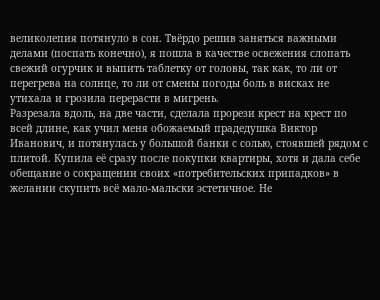великолепия потянуло в сон. Твёрдо решив заняться важными делами (поспать конечно), я пошла в качестве освежения слопать свежий огурчик и выпить таблетку от головы, так как, то ли от перегрева на солнце, то ли от смены погоды боль в висках не утихала и грозила перерасти в мигрень.
Разрезала вдоль, на две части, сделала прорези крест на крест по всей длине, как учил меня обожаемый прадедушка Виктор Иванович, и потянулась у большой банки с солью, стоявшей рядом с плитой. Купила её сразу после покупки квартиры, хотя и дала себе обещание о сокращении своих «потребительских припадков» в желании скупить всё мало-мальски эстетичное. Не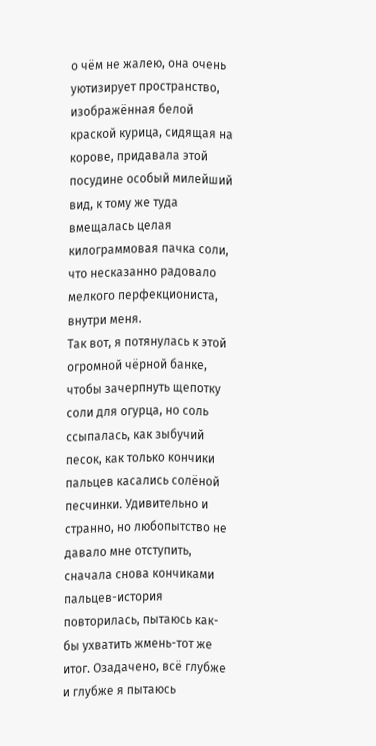о чём не жалею, она очень уютизирует пространство, изображённая белой краской курица, сидящая на корове, придавала этой посудине особый милейший вид, к тому же туда вмещалась целая килограммовая пачка соли, что несказанно радовало мелкого перфекциониста, внутри меня.
Так вот, я потянулась к этой огромной чёрной банке, чтобы зачерпнуть щепотку соли для огурца, но соль ссыпалась, как зыбучий песок, как только кончики пальцев касались солёной песчинки. Удивительно и странно, но любопытство не давало мне отступить, сначала снова кончиками пальцев-история повторилась, пытаюсь как-бы ухватить жмень-тот же итог. Озадачено, всё глубже и глубже я пытаюсь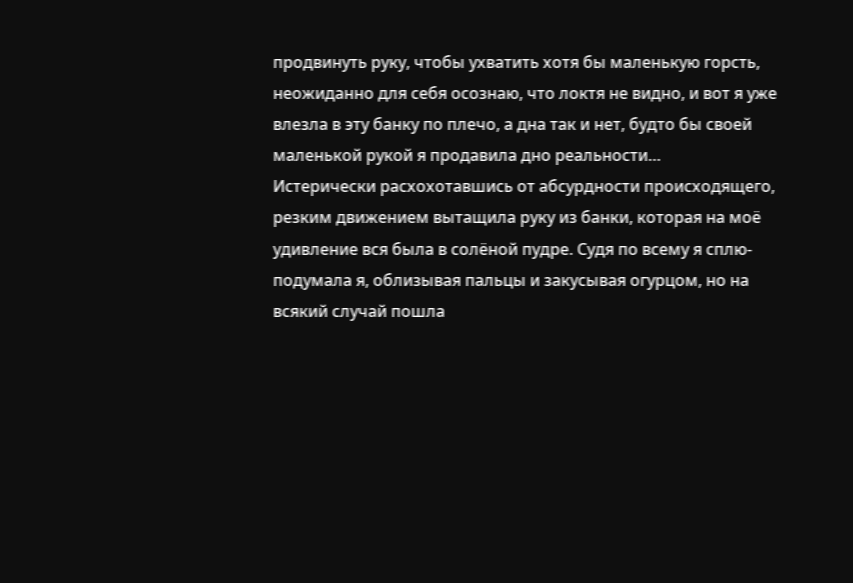продвинуть руку, чтобы ухватить хотя бы маленькую горсть, неожиданно для себя осознаю, что локтя не видно, и вот я уже влезла в эту банку по плечо, а дна так и нет, будто бы своей маленькой рукой я продавила дно реальности…
Истерически расхохотавшись от абсурдности происходящего, резким движением вытащила руку из банки, которая на моё удивление вся была в солёной пудре. Судя по всему я сплю-подумала я, облизывая пальцы и закусывая огурцом, но на всякий случай пошла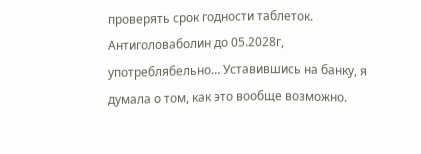проверять срок годности таблеток. Антиголоваболин до 05.2028г, употреблябельно… Уставившись на банку, я думала о том, как это вообще возможно.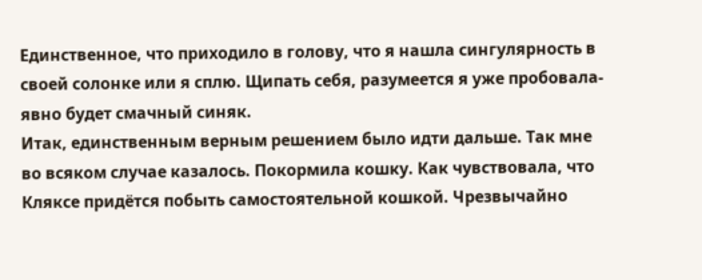Единственное, что приходило в голову, что я нашла сингулярность в своей солонке или я сплю. Щипать себя, разумеется я уже пробовала-явно будет смачный синяк.
Итак, единственным верным решением было идти дальше. Так мне во всяком случае казалось. Покормила кошку. Как чувствовала, что Кляксе придётся побыть самостоятельной кошкой. Чрезвычайно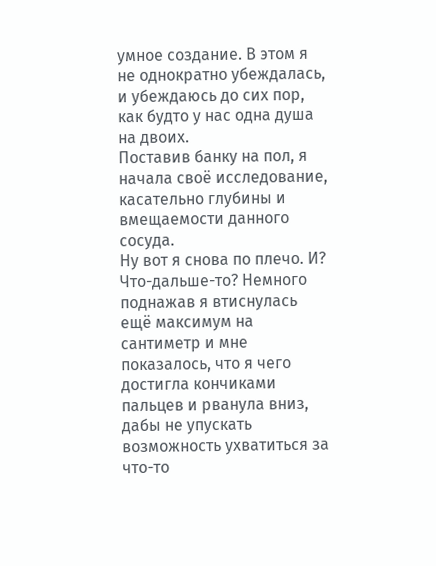умное создание. В этом я не однократно убеждалась, и убеждаюсь до сих пор, как будто у нас одна душа на двоих.
Поставив банку на пол, я начала своё исследование, касательно глубины и вмещаемости данного сосуда.
Ну вот я снова по плечо. И? Что-дальше-то? Немного поднажав я втиснулась ещё максимум на сантиметр и мне показалось, что я чего достигла кончиками пальцев и рванула вниз, дабы не упускать возможность ухватиться за что-то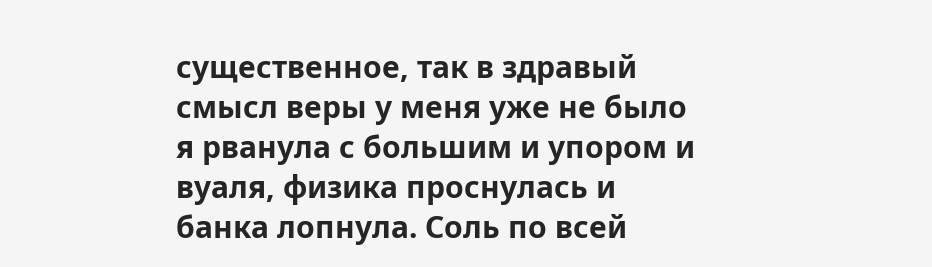существенное, так в здравый смысл веры у меня уже не было я рванула с большим и упором и вуаля, физика проснулась и банка лопнула. Соль по всей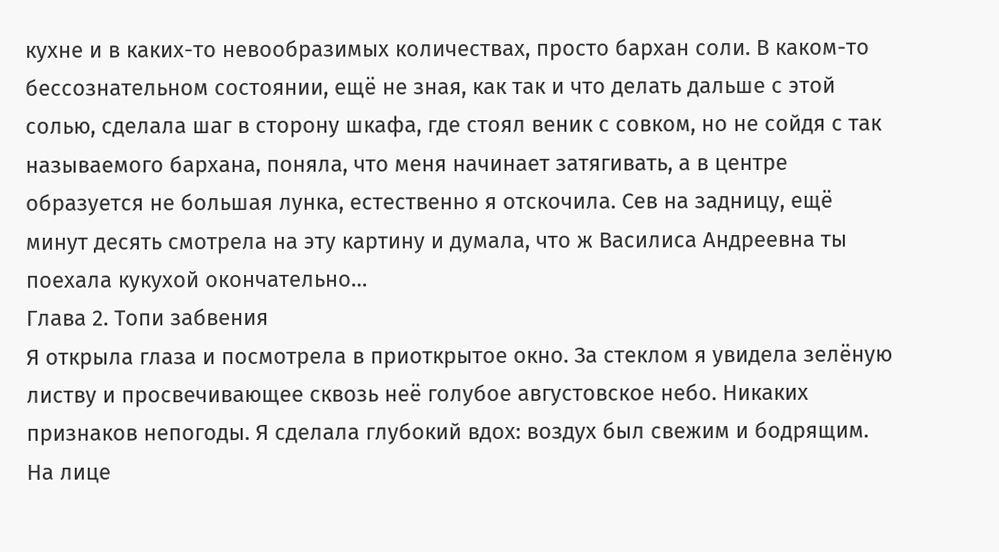кухне и в каких-то невообразимых количествах, просто бархан соли. В каком-то бессознательном состоянии, ещё не зная, как так и что делать дальше с этой солью, сделала шаг в сторону шкафа, где стоял веник с совком, но не сойдя с так называемого бархана, поняла, что меня начинает затягивать, а в центре образуется не большая лунка, естественно я отскочила. Сев на задницу, ещё минут десять смотрела на эту картину и думала, что ж Василиса Андреевна ты поехала кукухой окончательно…
Глава 2. Топи забвения
Я открыла глаза и посмотрела в приоткрытое окно. За стеклом я увидела зелёную листву и просвечивающее сквозь неё голубое августовское небо. Никаких признаков непогоды. Я сделала глубокий вдох: воздух был свежим и бодрящим. На лице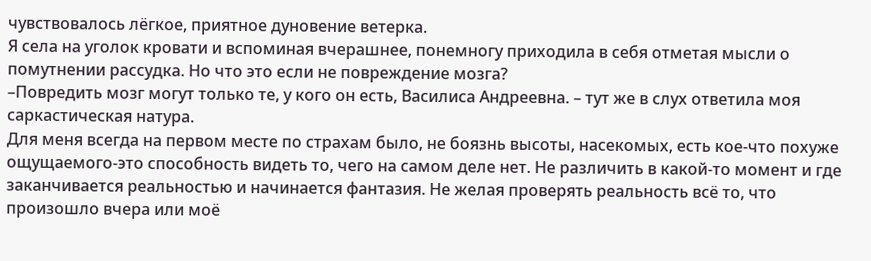чувствовалось лёгкое, приятное дуновение ветерка.
Я села на уголок кровати и вспоминая вчерашнее, понемногу приходила в себя отметая мысли о помутнении рассудка. Но что это если не повреждение мозга?
–Повредить мозг могут только те, у кого он есть, Василиса Андреевна. – тут же в слух ответила моя саркастическая натура.
Для меня всегда на первом месте по страхам было, не боязнь высоты, насекомых, есть кое-что похуже ощущаемого-это способность видеть то, чего на самом деле нет. Не различить в какой-то момент и где заканчивается реальностью и начинается фантазия. Не желая проверять реальность всё то, что произошло вчера или моё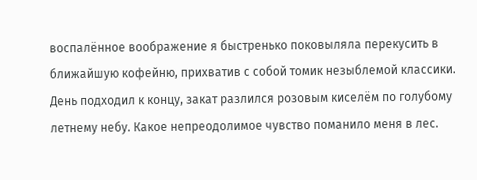воспалённое воображение я быстренько поковыляла перекусить в ближайшую кофейню, прихватив с собой томик незыблемой классики.
День подходил к концу, закат разлился розовым киселём по голубому летнему небу. Какое непреодолимое чувство поманило меня в лес.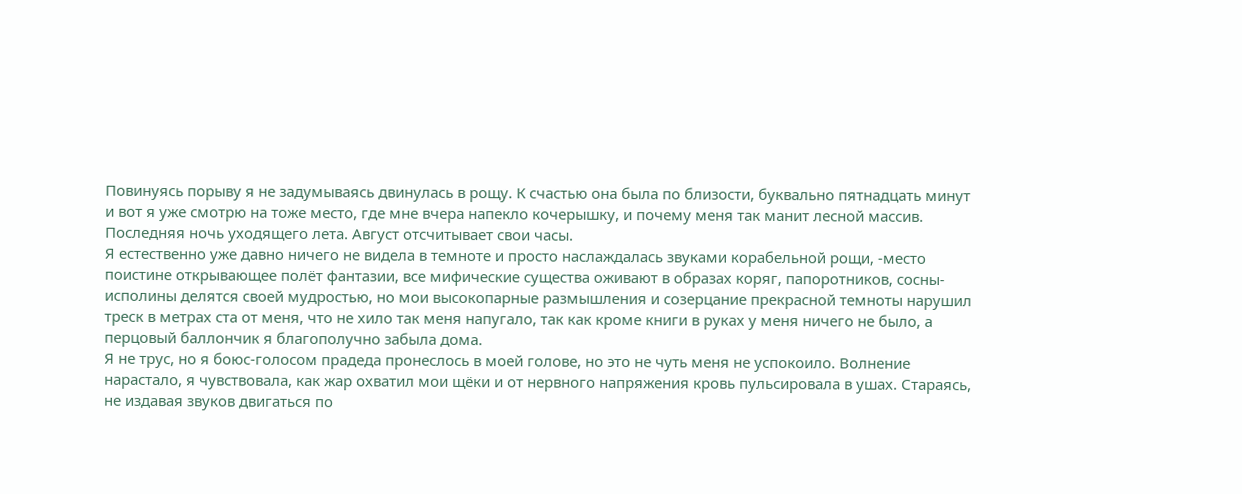Повинуясь порыву я не задумываясь двинулась в рощу. К счастью она была по близости, буквально пятнадцать минут и вот я уже смотрю на тоже место, где мне вчера напекло кочерышку, и почему меня так манит лесной массив.
Последняя ночь уходящего лета. Август отсчитывает свои часы.
Я естественно уже давно ничего не видела в темноте и просто наслаждалась звуками корабельной рощи, -место поистине открывающее полёт фантазии, все мифические существа оживают в образах коряг, папоротников, сосны-исполины делятся своей мудростью, но мои высокопарные размышления и созерцание прекрасной темноты нарушил треск в метрах ста от меня, что не хило так меня напугало, так как кроме книги в руках у меня ничего не было, а перцовый баллончик я благополучно забыла дома.
Я не трус, но я боюс-голосом прадеда пронеслось в моей голове, но это не чуть меня не успокоило. Волнение нарастало, я чувствовала, как жар охватил мои щёки и от нервного напряжения кровь пульсировала в ушах. Стараясь, не издавая звуков двигаться по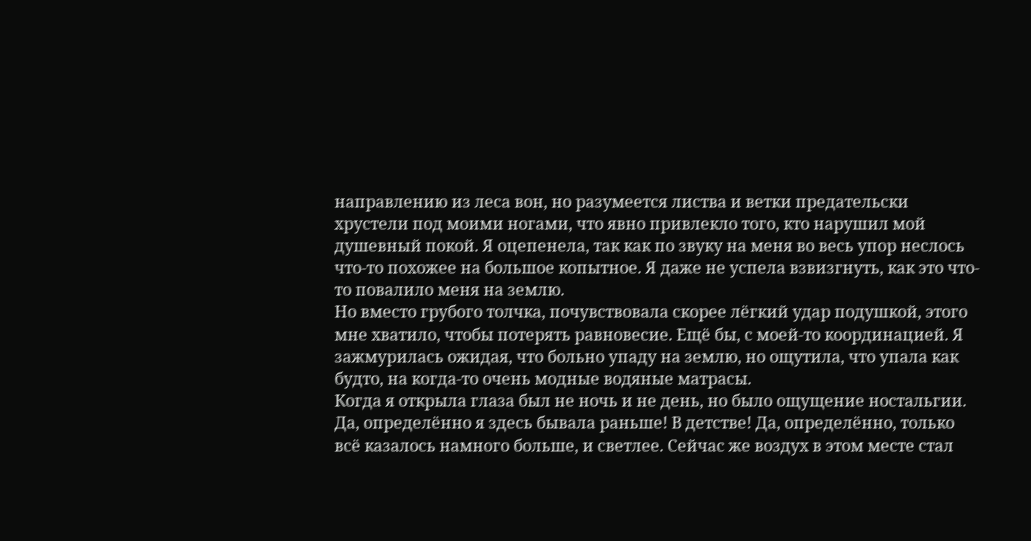направлению из леса вон, но разумеется листва и ветки предательски хрустели под моими ногами, что явно привлекло того, кто нарушил мой душевный покой. Я оцепенела, так как по звуку на меня во весь упор неслось что-то похожее на большое копытное. Я даже не успела взвизгнуть, как это что-то повалило меня на землю.
Но вместо грубого толчка, почувствовала скорее лёгкий удар подушкой, этого мне хватило, чтобы потерять равновесие. Ещё бы, с моей-то координацией. Я зажмурилась ожидая, что больно упаду на землю, но ощутила, что упала как будто, на когда-то очень модные водяные матрасы.
Когда я открыла глаза был не ночь и не день, но было ощущение ностальгии. Да, определённо я здесь бывала раньше! В детстве! Да, определённо, только всё казалось намного больше, и светлее. Сейчас же воздух в этом месте стал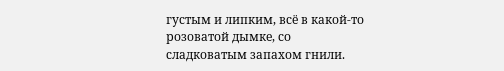густым и липким, всё в какой-то розоватой дымке, со сладковатым запахом гнили.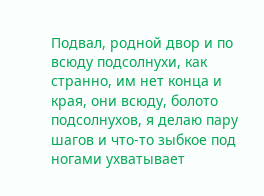Подвал, родной двор и по всюду подсолнухи, как странно, им нет конца и края, они всюду, болото подсолнухов, я делаю пару шагов и что-то зыбкое под ногами ухватывает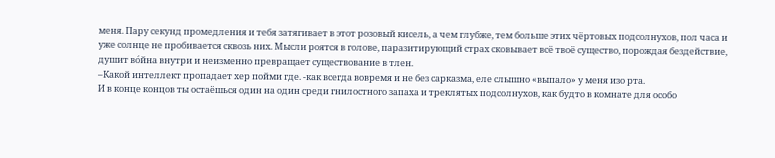меня. Пару секунд промедления и тебя затягивает в этот розовый кисель, а чем глубже, тем больше этих чёртовых подсолнухов, пол часа и уже солнце не пробивается сквозь них. Мысли роятся в голове, паразитирующий страх сковывает всё твоё существо, порождая бездействие, душит во́йна внутри и неизменно превращает существование в тлен.
–Какой интеллект пропадает хер пойми где. -как всегда вовремя и не без сарказма, еле слышно «выпало» у меня изо рта.
И в конце концов ты остаёшься один на один среди гнилостного запаха и треклятых подсолнухов, как будто в комнате для особо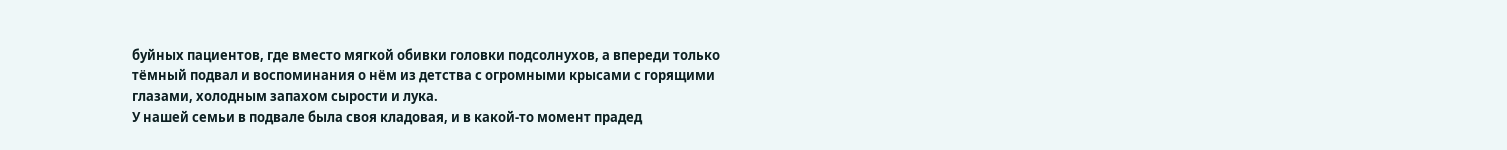буйных пациентов, где вместо мягкой обивки головки подсолнухов, а впереди только тёмный подвал и воспоминания о нём из детства с огромными крысами с горящими глазами, холодным запахом сырости и лука.
У нашей семьи в подвале была своя кладовая, и в какой-то момент прадед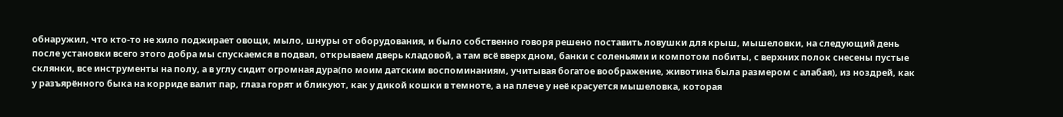обнаружил, что кто-то не хило поджирает овощи, мыло, шнуры от оборудования, и было собственно говоря решено поставить ловушки для крыш, мышеловки, на следующий день после установки всего этого добра мы спускаемся в подвал, открываем дверь кладовой, а там всё вверх дном, банки с соленьями и компотом побиты, с верхних полок снесены пустые склянки, все инструменты на полу, а в углу сидит огромная дура(по моим датским воспоминаниям, учитывая богатое воображение, животина была размером с алабая), из ноздрей, как у разъярённого быка на корриде валит пар, глаза горят и бликуют, как у дикой кошки в темноте, а на плече у неё красуется мышеловка, которая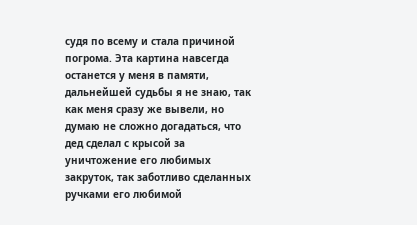судя по всему и стала причиной погрома. Эта картина навсегда останется у меня в памяти, дальнейшей судьбы я не знаю, так как меня сразу же вывели, но думаю не сложно догадаться, что дед сделал с крысой за уничтожение его любимых закруток, так заботливо сделанных ручками его любимой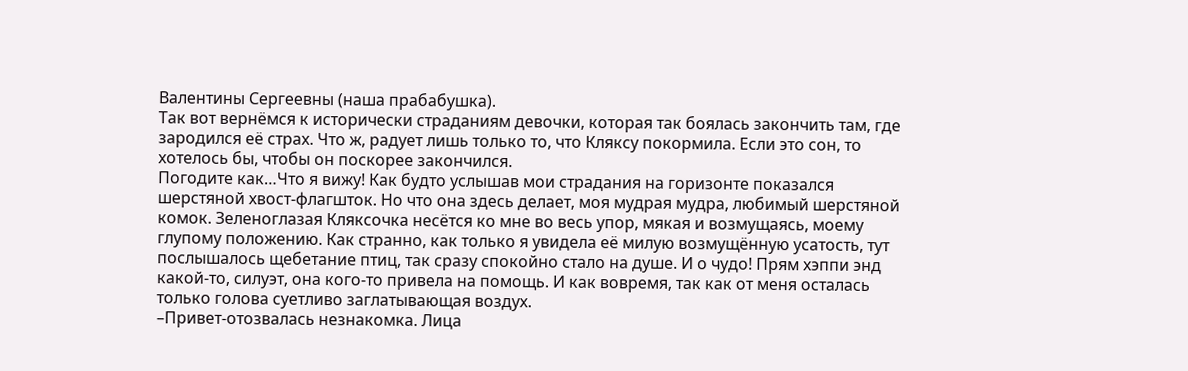Валентины Сергеевны (наша прабабушка).
Так вот вернёмся к исторически страданиям девочки, которая так боялась закончить там, где зародился её страх. Что ж, радует лишь только то, что Кляксу покормила. Если это сон, то хотелось бы, чтобы он поскорее закончился.
Погодите как…Что я вижу! Как будто услышав мои страдания на горизонте показался шерстяной хвост-флагшток. Но что она здесь делает, моя мудрая мудра, любимый шерстяной комок. Зеленоглазая Кляксочка несётся ко мне во весь упор, мякая и возмущаясь, моему глупому положению. Как странно, как только я увидела её милую возмущённую усатость, тут послышалось щебетание птиц, так сразу спокойно стало на душе. И о чудо! Прям хэппи энд какой-то, силуэт, она кого-то привела на помощь. И как вовремя, так как от меня осталась только голова суетливо заглатывающая воздух.
–Привет-отозвалась незнакомка. Лица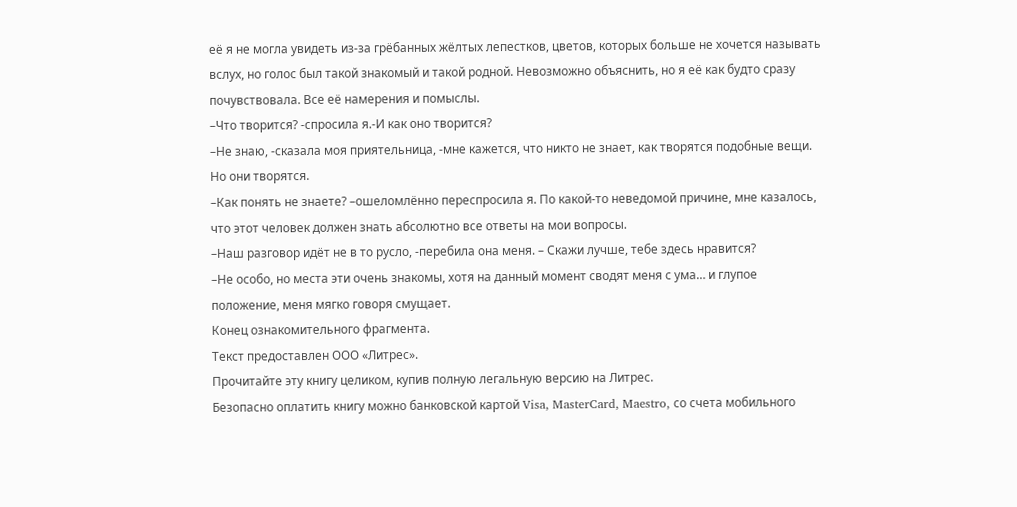её я не могла увидеть из-за грёбанных жёлтых лепестков, цветов, которых больше не хочется называть вслух, но голос был такой знакомый и такой родной. Невозможно объяснить, но я её как будто сразу почувствовала. Все её намерения и помыслы.
–Что творится? -спросила я.-И как оно творится?
–Не знаю, -сказала моя приятельница, -мне кажется, что никто не знает, как творятся подобные вещи. Но они творятся.
–Как понять не знаете? –ошеломлённо переспросила я. По какой-то неведомой причине, мне казалось, что этот человек должен знать абсолютно все ответы на мои вопросы.
–Наш разговор идёт не в то русло, -перебила она меня. – Скажи лучше, тебе здесь нравится?
–Не особо, но места эти очень знакомы, хотя на данный момент сводят меня с ума… и глупое положение, меня мягко говоря смущает.
Конец ознакомительного фрагмента.
Текст предоставлен ООО «Литрес».
Прочитайте эту книгу целиком, купив полную легальную версию на Литрес.
Безопасно оплатить книгу можно банковской картой Visa, MasterCard, Maestro, со счета мобильного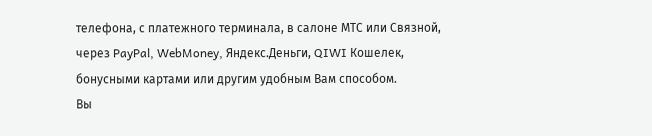телефона, с платежного терминала, в салоне МТС или Связной, через PayPal, WebMoney, Яндекс.Деньги, QIWI Кошелек, бонусными картами или другим удобным Вам способом.
Вы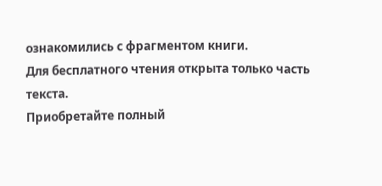ознакомились с фрагментом книги.
Для бесплатного чтения открыта только часть текста.
Приобретайте полный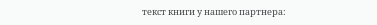текст книги у нашего партнера: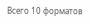Всего 10 форматов